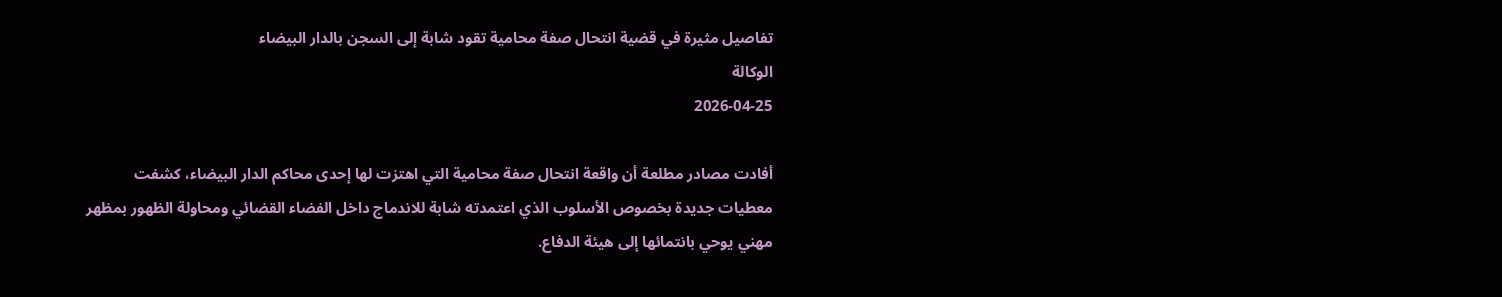تفاصيل مثيرة في قضية انتحال صفة محامية تقود شابة إلى السجن بالدار البيضاء
الوكالة
2026-04-25

أفادت مصادر مطلعة أن واقعة انتحال صفة محامية التي اهتزت لها إحدى محاكم الدار البيضاء، كشفت معطيات جديدة بخصوص الأسلوب الذي اعتمدته شابة للاندماج داخل الفضاء القضائي ومحاولة الظهور بمظهر مهني يوحي بانتمائها إلى هيئة الدفاع.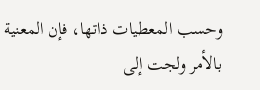وحسب المعطيات ذاتها، فإن المعنية بالأمر ولجت إلى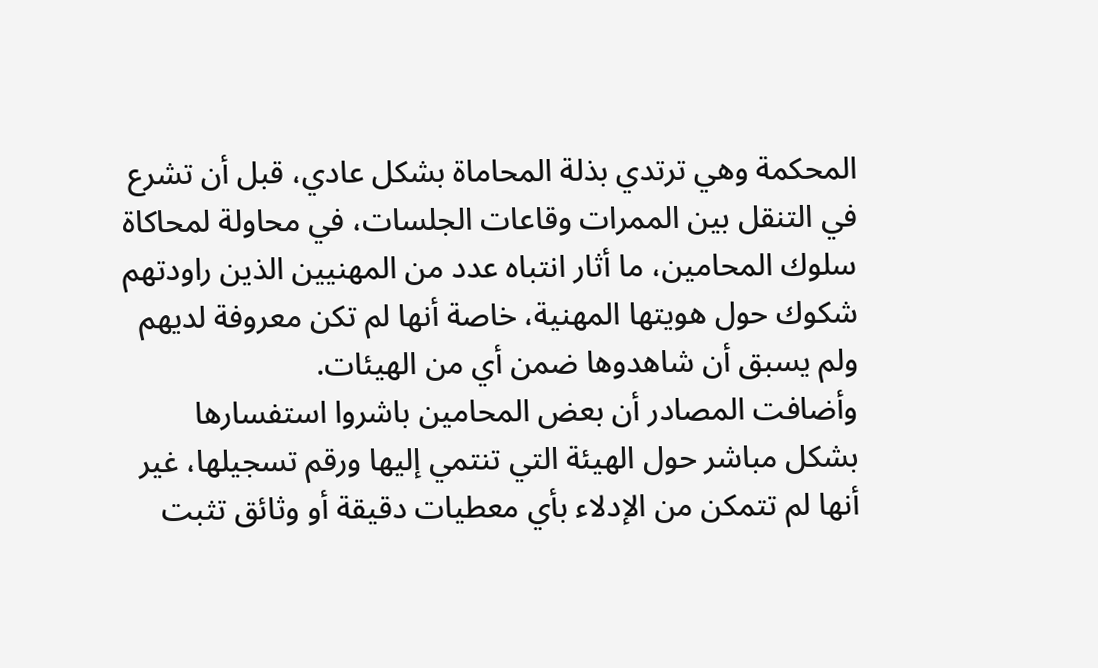المحكمة وهي ترتدي بذلة المحاماة بشكل عادي، قبل أن تشرع في التنقل بين الممرات وقاعات الجلسات، في محاولة لمحاكاة سلوك المحامين، ما أثار انتباه عدد من المهنيين الذين راودتهم شكوك حول هويتها المهنية، خاصة أنها لم تكن معروفة لديهم ولم يسبق أن شاهدوها ضمن أي من الهيئات.
وأضافت المصادر أن بعض المحامين باشروا استفسارها بشكل مباشر حول الهيئة التي تنتمي إليها ورقم تسجيلها، غير أنها لم تتمكن من الإدلاء بأي معطيات دقيقة أو وثائق تثبت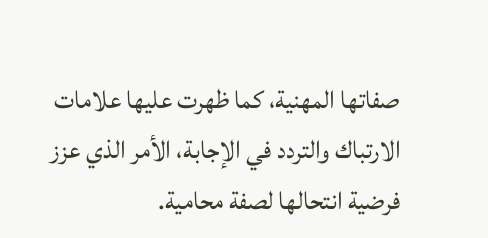صفاتها المهنية، كما ظهرت عليها علامات الارتباك والتردد في الإجابة، الأمر الذي عزز فرضية انتحالها لصفة محامية.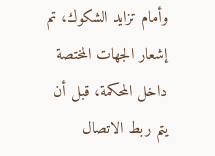وأمام تزايد الشكوك، تم إشعار الجهات المختصة داخل المحكمة، قبل أن يتم ربط الاتصال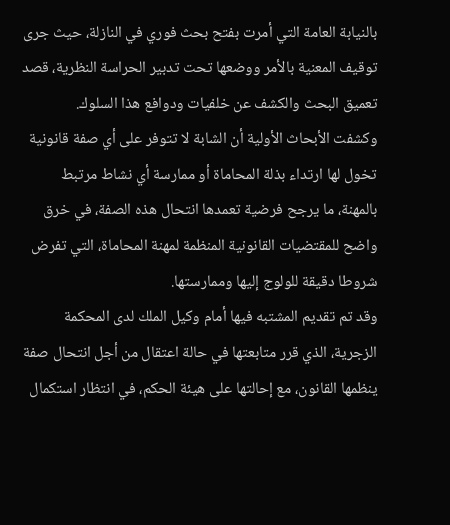بالنيابة العامة التي أمرت بفتح بحث فوري في النازلة، حيث جرى توقيف المعنية بالأمر ووضعها تحت تدبير الحراسة النظرية، قصد تعميق البحث والكشف عن خلفيات ودوافع هذا السلوك.
وكشفت الأبحاث الأولية أن الشابة لا تتوفر على أي صفة قانونية تخول لها ارتداء بذلة المحاماة أو ممارسة أي نشاط مرتبط بالمهنة، ما يرجح فرضية تعمدها انتحال هذه الصفة، في خرق واضح للمقتضيات القانونية المنظمة لمهنة المحاماة، التي تفرض شروطا دقيقة للولوج إليها وممارستها.
وقد تم تقديم المشتبه فيها أمام وكيل الملك لدى المحكمة الزجرية، الذي قرر متابعتها في حالة اعتقال من أجل انتحال صفة ينظمها القانون، مع إحالتها على هيئة الحكم، في انتظار استكمال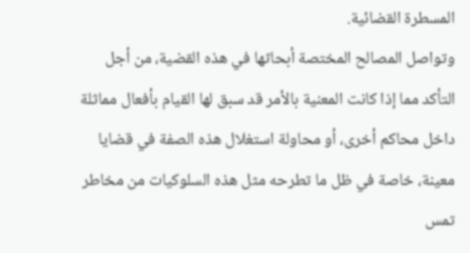المسطرة القضائية.
وتواصل المصالح المختصة أبحاثها في هذه القضية، من أجل التأكد مما إذا كانت المعنية بالأمر قد سبق لها القيام بأفعال مماثلة داخل محاكم أخرى، أو محاولة استغلال هذه الصفة في قضايا معينة، خاصة في ظل ما تطرحه مثل هذه السلوكيات من مخاطر تمس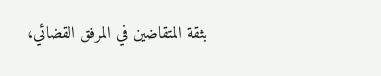بثقة المتقاضين في المرفق القضائي،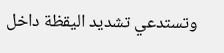وتستدعي تشديد اليقظة داخل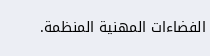الفضاءات المهنية المنظمة.